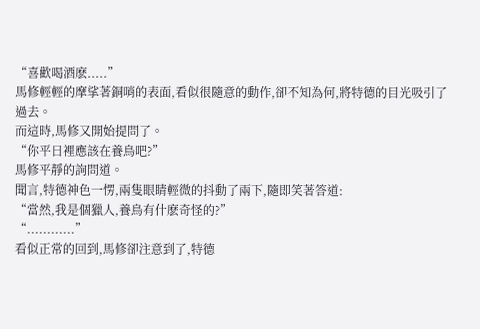“喜歡喝酒麽.....”
馬修輕輕的摩挲著銅哨的表面,看似很隨意的動作,卻不知為何,將特德的目光吸引了過去。
而這時,馬修又開始提問了。
“你平日裡應該在養鳥吧?”
馬修平靜的詢問道。
聞言,特德神色一愣,兩隻眼睛輕微的抖動了兩下,隨即笑著答道:
“當然,我是個獵人,養鳥有什麽奇怪的?”
“............”
看似正常的回到,馬修卻注意到了,特德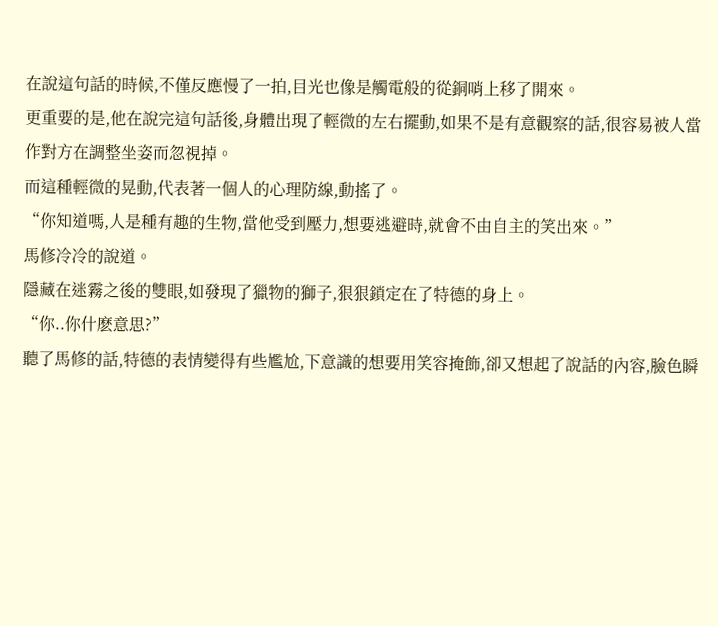在說這句話的時候,不僅反應慢了一拍,目光也像是觸電般的從銅哨上移了開來。
更重要的是,他在說完這句話後,身體出現了輕微的左右擺動,如果不是有意觀察的話,很容易被人當作對方在調整坐姿而忽視掉。
而這種輕微的晃動,代表著一個人的心理防線,動搖了。
“你知道嗎,人是種有趣的生物,當他受到壓力,想要逃避時,就會不由自主的笑出來。”
馬修冷冷的說道。
隱藏在迷霧之後的雙眼,如發現了獵物的獅子,狠狠鎖定在了特德的身上。
“你..你什麽意思?”
聽了馬修的話,特德的表情變得有些尷尬,下意識的想要用笑容掩飾,卻又想起了說話的內容,臉色瞬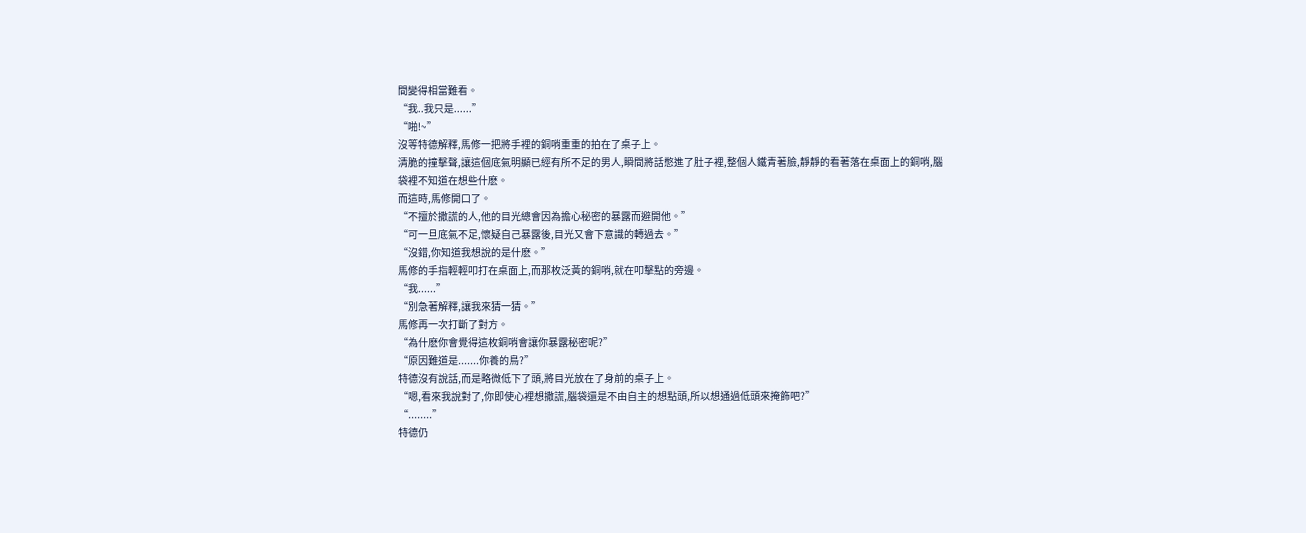間變得相當難看。
“我..我只是......”
“啪!~”
沒等特德解釋,馬修一把將手裡的銅哨重重的拍在了桌子上。
清脆的撞擊聲,讓這個底氣明顯已經有所不足的男人,瞬間將話憋進了肚子裡,整個人鐵青著臉,靜靜的看著落在桌面上的銅哨,腦袋裡不知道在想些什麽。
而這時,馬修開口了。
“不擅於撒謊的人,他的目光總會因為擔心秘密的暴露而避開他。”
“可一旦底氣不足,懷疑自己暴露後,目光又會下意識的轉過去。”
“沒錯,你知道我想說的是什麽。”
馬修的手指輕輕叩打在桌面上,而那枚泛黃的銅哨,就在叩擊點的旁邊。
“我......”
“別急著解釋,讓我來猜一猜。”
馬修再一次打斷了對方。
“為什麽你會覺得這枚銅哨會讓你暴露秘密呢?”
“原因難道是.......你養的鳥?”
特德沒有說話,而是略微低下了頭,將目光放在了身前的桌子上。
“嗯,看來我說對了,你即使心裡想撒謊,腦袋還是不由自主的想點頭,所以想通過低頭來掩飾吧?”
“........”
特德仍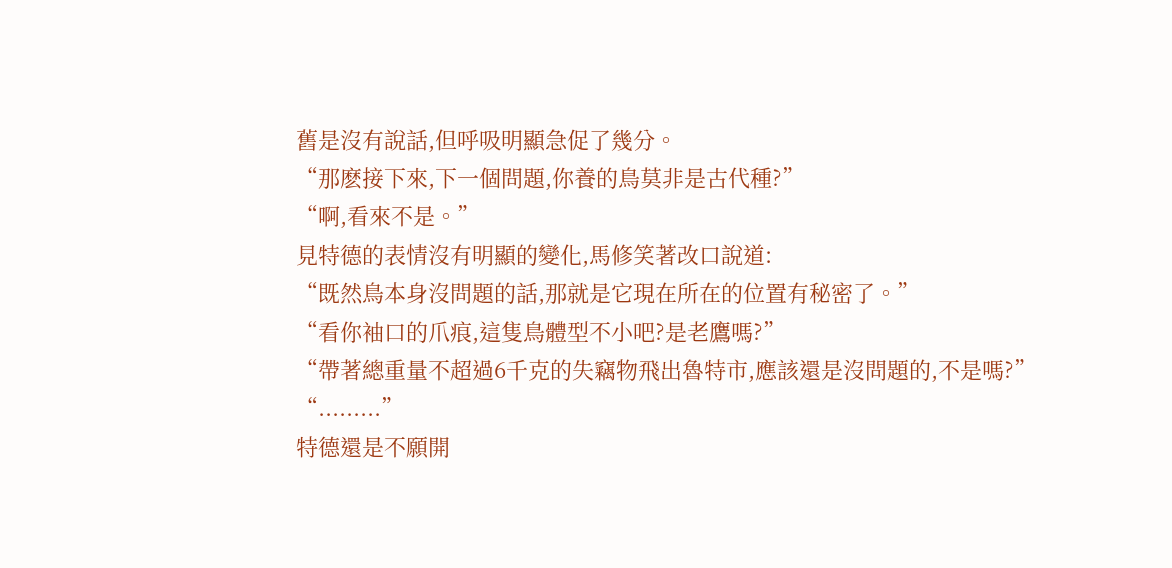舊是沒有說話,但呼吸明顯急促了幾分。
“那麽接下來,下一個問題,你養的鳥莫非是古代種?”
“啊,看來不是。”
見特德的表情沒有明顯的變化,馬修笑著改口說道:
“既然鳥本身沒問題的話,那就是它現在所在的位置有秘密了。”
“看你袖口的爪痕,這隻鳥體型不小吧?是老鷹嗎?”
“帶著總重量不超過6千克的失竊物飛出魯特市,應該還是沒問題的,不是嗎?”
“.........”
特德還是不願開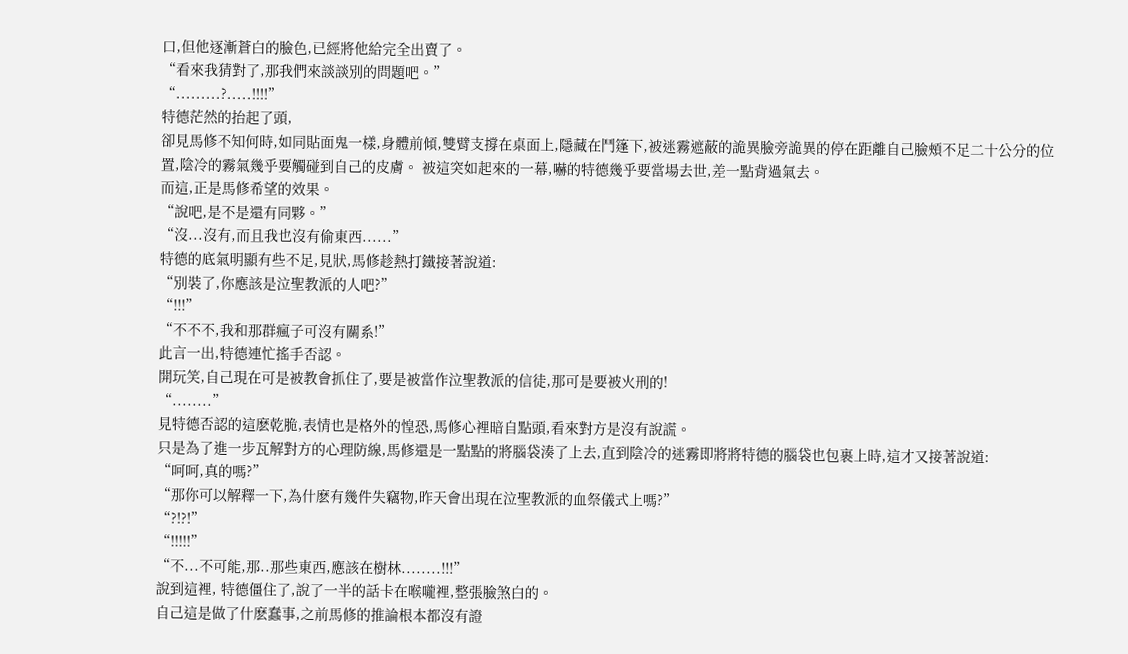口,但他逐漸蒼白的臉色,已經將他給完全出賣了。
“看來我猜對了,那我們來談談別的問題吧。”
“.........?.....!!!!”
特德茫然的抬起了頭,
卻見馬修不知何時,如同貼面鬼一樣,身體前傾,雙臂支撐在桌面上,隱藏在鬥篷下,被迷霧遮蔽的詭異臉旁詭異的停在距離自己臉頰不足二十公分的位置,陰冷的霧氣幾乎要觸碰到自己的皮膚。 被這突如起來的一幕,嚇的特德幾乎要當場去世,差一點背過氣去。
而這,正是馬修希望的效果。
“說吧,是不是還有同夥。”
“沒...沒有,而且我也沒有偷東西......”
特德的底氣明顯有些不足,見狀,馬修趁熱打鐵接著說道:
“別裝了,你應該是泣聖教派的人吧?”
“!!!”
“不不不,我和那群瘋子可沒有關系!”
此言一出,特德連忙搖手否認。
開玩笑,自己現在可是被教會抓住了,要是被當作泣聖教派的信徒,那可是要被火刑的!
“........”
見特德否認的這麽乾脆,表情也是格外的惶恐,馬修心裡暗自點頭,看來對方是沒有說謊。
只是為了進一步瓦解對方的心理防線,馬修還是一點點的將腦袋湊了上去,直到陰冷的迷霧即將將特德的腦袋也包裹上時,這才又接著說道:
“呵呵,真的嗎?”
“那你可以解釋一下,為什麽有幾件失竊物,昨天會出現在泣聖教派的血祭儀式上嗎?”
“?!?!”
“!!!!!”
“不...不可能,那..那些東西,應該在樹林........!!!”
說到這裡, 特德僵住了,說了一半的話卡在喉嚨裡,整張臉煞白的。
自己這是做了什麽蠢事,之前馬修的推論根本都沒有證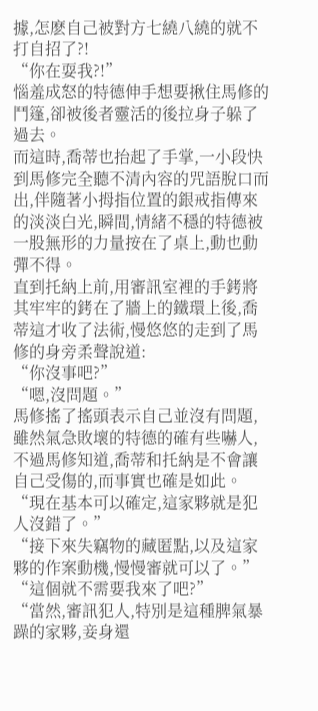據,怎麽自己被對方七繞八繞的就不打自招了?!
“你在耍我?!”
惱羞成怒的特德伸手想要揪住馬修的鬥篷,卻被後者靈活的後拉身子躲了過去。
而這時,喬蒂也抬起了手掌,一小段快到馬修完全聽不清內容的咒語脫口而出,伴隨著小拇指位置的銀戒指傳來的淡淡白光,瞬間,情緒不穩的特德被一股無形的力量按在了桌上,動也動彈不得。
直到托納上前,用審訊室裡的手銬將其牢牢的銬在了牆上的鐵環上後,喬蒂這才收了法術,慢悠悠的走到了馬修的身旁柔聲說道:
“你沒事吧?”
“嗯,沒問題。”
馬修搖了搖頭表示自己並沒有問題,雖然氣急敗壞的特德的確有些嚇人,不過馬修知道,喬蒂和托納是不會讓自己受傷的,而事實也確是如此。
“現在基本可以確定,這家夥就是犯人沒錯了。”
“接下來失竊物的藏匿點,以及這家夥的作案動機,慢慢審就可以了。”
“這個就不需要我來了吧?”
“當然,審訊犯人,特別是這種脾氣暴躁的家夥,妾身還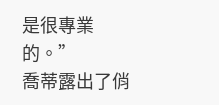是很專業的。”
喬蒂露出了俏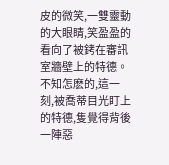皮的微笑,一雙靈動的大眼睛,笑盈盈的看向了被銬在審訊室牆壁上的特德。
不知怎麽的,這一刻,被喬蒂目光盯上的特德,隻覺得背後一陣惡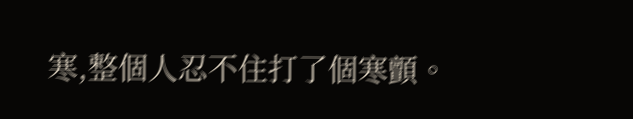寒,整個人忍不住打了個寒顫。